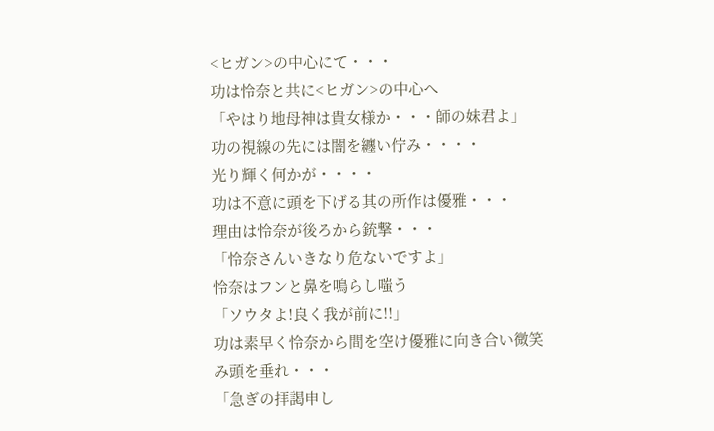<ヒガン>の中心にて・・・
功は怜奈と共に<ヒガン>の中心へ
「やはり地母神は貴女様か・・・師の妹君よ」
功の視線の先には闇を纏い佇み・・・・
光り輝く何かが・・・・
功は不意に頭を下げる其の所作は優雅・・・
理由は怜奈が後ろから銃撃・・・
「怜奈さんいきなり危ないですよ」
怜奈はフンと鼻を鳴らし嗤う
「ソウタよ!良く我が前に!!」
功は素早く怜奈から間を空け優雅に向き合い微笑み頭を垂れ・・・
「急ぎの拝謁申し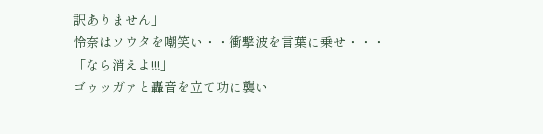訳ありません」
怜奈はソウタを嘲笑い・・衝撃波を言葉に乗せ・・・
「なら消えよ!!!」
ゴゥッガァと轟音を立て功に襲い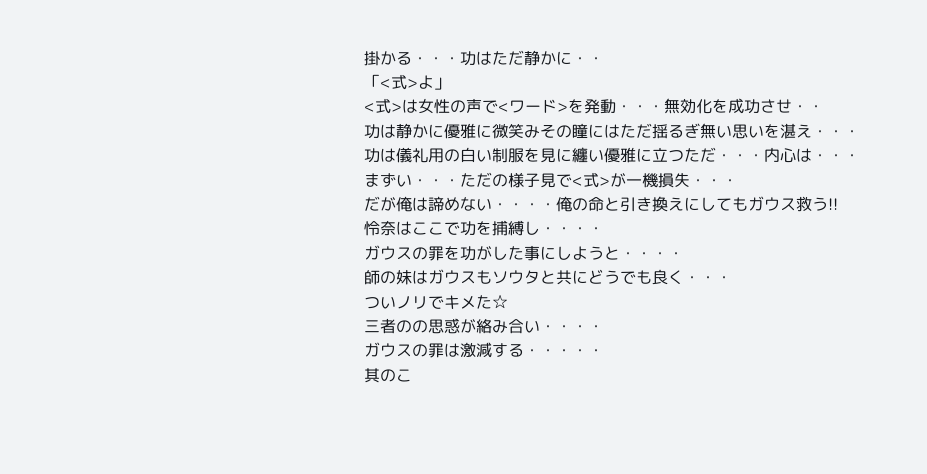掛かる・・・功はただ静かに・・
「<式>よ」
<式>は女性の声で<ワード>を発動・・・無効化を成功させ・・
功は静かに優雅に微笑みその瞳にはただ揺るぎ無い思いを湛え・・・
功は儀礼用の白い制服を見に纏い優雅に立つただ・・・内心は・・・
まずい・・・ただの様子見で<式>が一機損失・・・
だが俺は諦めない・・・・俺の命と引き換えにしてもガウス救う!!
怜奈はここで功を捕縛し・・・・
ガウスの罪を功がした事にしようと・・・・
師の妹はガウスもソウタと共にどうでも良く・・・
ついノリでキメた☆
三者のの思惑が絡み合い・・・・
ガウスの罪は激減する・・・・・
其のこ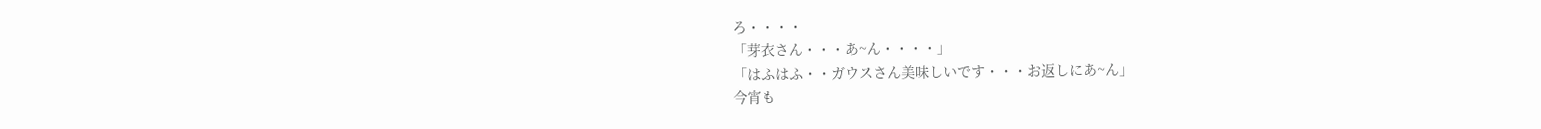ろ・・・・
「芽衣さん・・・あ~ん・・・・」
「はふはふ・・ガウスさん美味しいです・・・お返しにあ~ん」
今宵も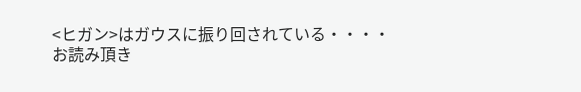<ヒガン>はガウスに振り回されている・・・・
お読み頂き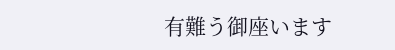有難う御座います